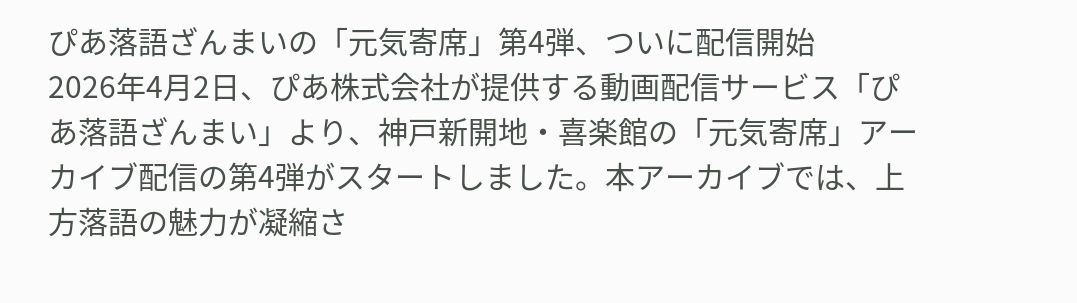ぴあ落語ざんまいの「元気寄席」第4弾、ついに配信開始
2026年4月2日、ぴあ株式会社が提供する動画配信サービス「ぴあ落語ざんまい」より、神戸新開地・喜楽館の「元気寄席」アーカイブ配信の第4弾がスタートしました。本アーカイブでは、上方落語の魅力が凝縮さ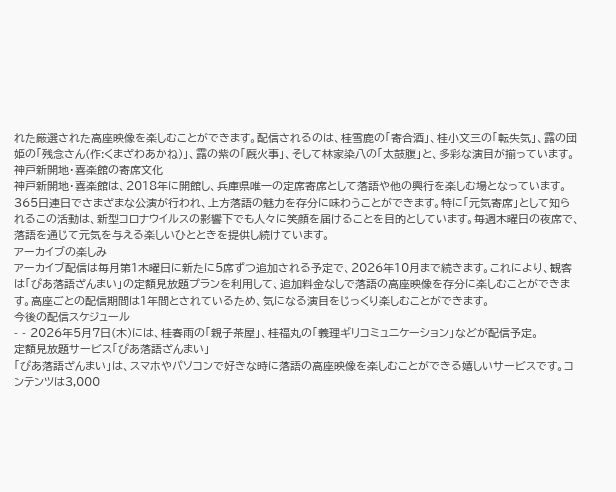れた厳選された高座映像を楽しむことができます。配信されるのは、桂雪鹿の「寄合酒」、桂小文三の「転失気」、露の団姫の「残念さん(作:くまざわあかね)」、露の紫の「厩火事」、そして林家染八の「太鼓腹」と、多彩な演目が揃っています。
神戸新開地・喜楽館の寄席文化
神戸新開地・喜楽館は、2018年に開館し、兵庫県唯一の定席寄席として落語や他の興行を楽しむ場となっています。365日連日でさまざまな公演が行われ、上方落語の魅力を存分に味わうことができます。特に「元気寄席」として知られるこの活動は、新型コロナウイルスの影響下でも人々に笑顔を届けることを目的としています。毎週木曜日の夜席で、落語を通じて元気を与える楽しいひとときを提供し続けています。
アーカイブの楽しみ
アーカイブ配信は毎月第1木曜日に新たに5席ずつ追加される予定で、2026年10月まで続きます。これにより、観客は「ぴあ落語ざんまい」の定額見放題プランを利用して、追加料金なしで落語の高座映像を存分に楽しむことができます。高座ごとの配信期間は1年間とされているため、気になる演目をじっくり楽しむことができます。
今後の配信スケジュール
- - 2026年5月7日(木)には、桂春雨の「親子茶屋」、桂福丸の「義理ギリコミュニケーション」などが配信予定。
定額見放題サービス「ぴあ落語ざんまい」
「ぴあ落語ざんまい」は、スマホやパソコンで好きな時に落語の高座映像を楽しむことができる嬉しいサービスです。コンテンツは3,000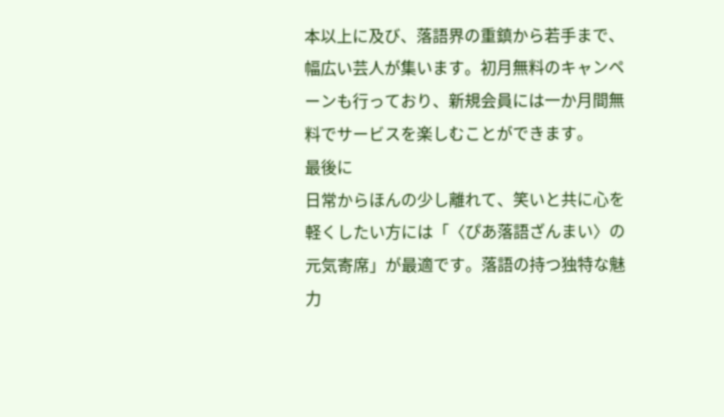本以上に及び、落語界の重鎮から若手まで、幅広い芸人が集います。初月無料のキャンペーンも行っており、新規会員には一か月間無料でサービスを楽しむことができます。
最後に
日常からほんの少し離れて、笑いと共に心を軽くしたい方には「〈ぴあ落語ざんまい〉の元気寄席」が最適です。落語の持つ独特な魅力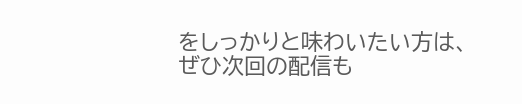をしっかりと味わいたい方は、ぜひ次回の配信も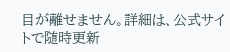目が離せません。詳細は、公式サイトで随時更新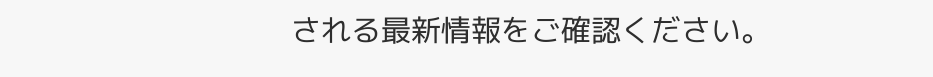される最新情報をご確認ください。